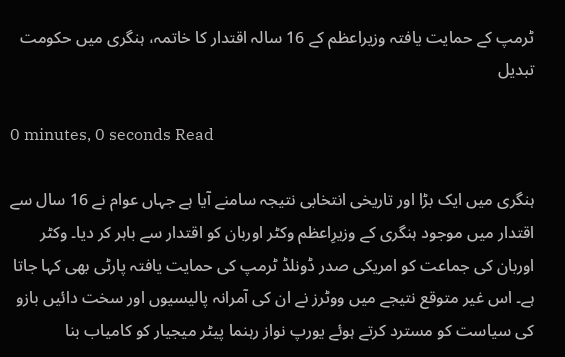ٹرمپ کے حمایت یافتہ وزیراعظم کے 16 سالہ اقتدار کا خاتمہ، ہنگری میں حکومت تبدیل

0 minutes, 0 seconds Read

ہنگری میں ایک بڑا اور تاریخی انتخابی نتیجہ سامنے آیا ہے جہاں عوام نے 16 سال سے اقتدار میں موجود ہنگری کے وزیرِاعظم وکٹر اوربان کو اقتدار سے باہر کر دیا۔ وکٹر اوربان کی جماعت کو امریکی صدر ڈونلڈ ٹرمپ کی حمایت یافتہ پارٹی بھی کہا جاتا ہے۔ اس غیر متوقع نتیجے میں ووٹرز نے ان کی آمرانہ پالیسیوں اور سخت دائیں بازو کی سیاست کو مسترد کرتے ہوئے یورپ نواز رہنما پیٹر میجیار کو کامیاب بنا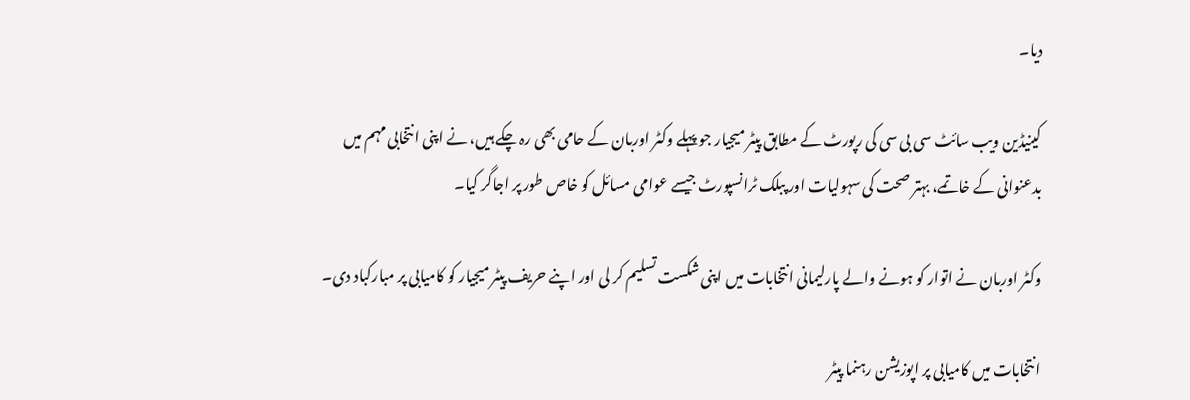دیا۔

کینیڈین ویب سائٹ سی بی سی کی رپورٹ کے مطابق پیٹر میجیار جو پہلے وکٹر اوربان کے حامی بھی رہ چکے ہیں، نے اپنی انتخابی مہم میں بدعنوانی کے خاتمے، بہتر صحت کی سہولیات اور پبلک ٹرانسپورٹ جیسے عوامی مسائل کو خاص طور پر اجاگر کیا۔

وکٹر اوربان نے اتوار کو ہونے والے پارلیمانی انتخابات میں اپنی شکست تسلیم کر لی اور اپنے حریف پیٹر میجیار کو کامیابی پر مبارکباد دی۔

انتخابات میں کامیابی پر اپوزیشن رہنما پیٹر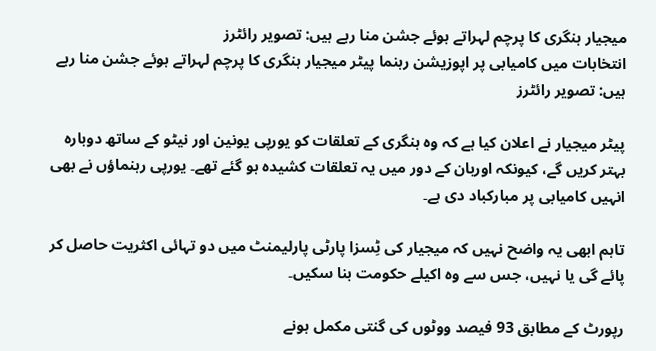میجیار ہنگری کا پرچم لہراتے ہوئے جشن منا رہے ہیں: تصویر رائٹرز
انتخابات میں کامیابی پر اپوزیشن رہنما پیٹر میجیار ہنگری کا پرچم لہراتے ہوئے جشن منا رہے ہیں: تصویر رائٹرز

پیٹر میجیار نے اعلان کیا ہے کہ وہ ہنگری کے تعلقات کو یورپی یونین اور نیٹو کے ساتھ دوبارہ بہتر کریں گے، کیونکہ اوربان کے دور میں یہ تعلقات کشیدہ ہو گئے تھے۔ یورپی رہنماؤں نے بھی انہیں کامیابی پر مبارکباد دی ہے۔

تاہم ابھی یہ واضح نہیں کہ میجیار کی ٹِسزا پارٹی پارلیمنٹ میں دو تہائی اکثریت حاصل کر پائے گی یا نہیں، جس سے وہ اکیلے حکومت بنا سکیں۔

رپورٹ کے مطابق 93 فیصد ووٹوں کی گنتی مکمل ہونے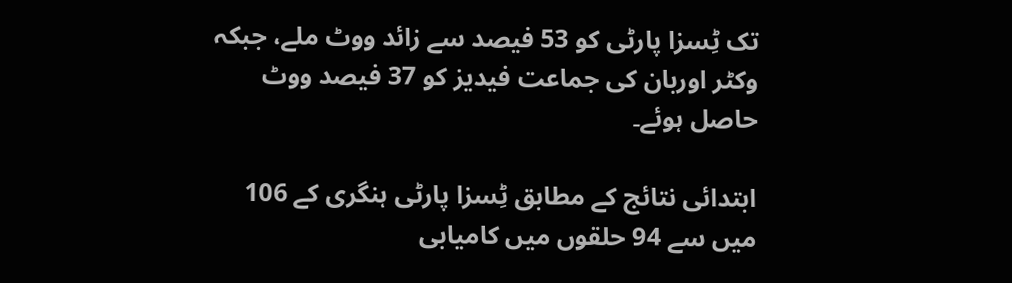تک ٹِسزا پارٹی کو 53 فیصد سے زائد ووٹ ملے، جبکہ وکٹر اوربان کی جماعت فیدیز کو 37 فیصد ووٹ حاصل ہوئے۔

ابتدائی نتائج کے مطابق ٹِسزا پارٹی ہنگری کے 106 میں سے 94 حلقوں میں کامیابی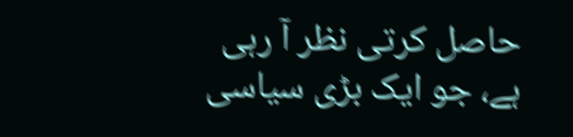حاصل کرتی نظر آ رہی ہے، جو ایک بڑی سیاسی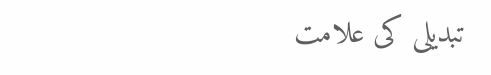تبدیلی کی علامت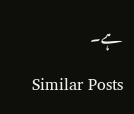ہے۔

Similar Posts